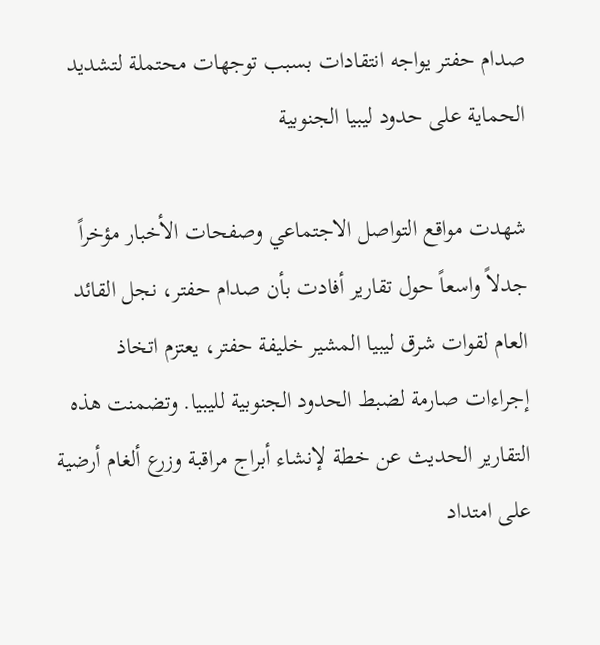صدام حفتر يواجه انتقادات بسبب توجهات محتملة لتشديد الحماية على حدود ليبيا الجنوبية

شهدت مواقع التواصل الاجتماعي وصفحات الأخبار مؤخراً جدلاً واسعاً حول تقارير أفادت بأن صدام حفتر، نجل القائد العام لقوات شرق ليبيا المشير خليفة حفتر، يعتزم اتخاذ إجراءات صارمة لضبط الحدود الجنوبية لليبيا. وتضمنت هذه التقارير الحديث عن خطة لإنشاء أبراج مراقبة وزرع ألغام أرضية على امتداد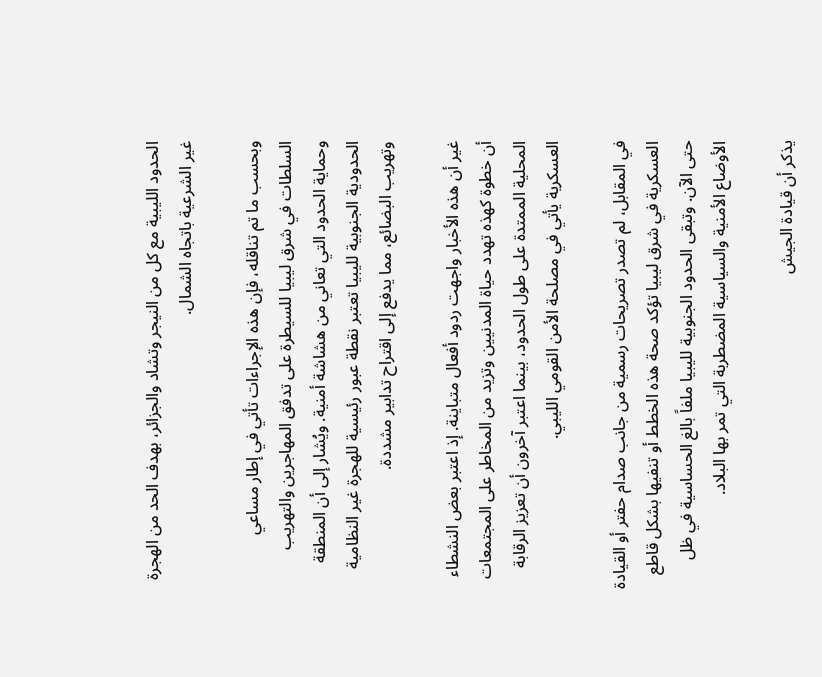الحدود الليبية مع كل من النيجر وتشاد والجزائر، بهدف الحد من الهجرة غير الشرعية باتجاه الشمال.

وبحسب ما تم تناقله، فإن هذه الإجراءات تأتي في إطار مساعي السلطات في شرق ليبيا للسيطرة على تدفق المهاجرين والتهريب وحماية الحدود التي تعاني من هشاشة أمنية. ويُشار إلى أن المنطقة الحدودية الجنوبية لليبيا تعتبر نقطة عبور رئيسية للهجرة غير النظامية وتهريب البضائع، مما يدفع إلى اقتراح تدابير مشددة.

غير أن هذه الأخبار واجهت ردود أفعال متباينة. إذ اعتبر بعض النشطاء أن خطوة كهذه تهدد حياة المدنيين وتزيد من المخاطر على المجتمعات المحلية الممتدة على طول الحدود، بينما اعتبر آخرون أن تعزيز الرقابة العسكرية يأتي في مصلحة الأمن القومي الليبي.

في المقابل، لم تصدر تصريحات رسمية من جانب صدام حفتر أو القيادة العسكرية في شرق ليبيا تؤكد صحة هذه الخطط أو تنفيها بشكل قاطع حتى الآن. وتبقى الحدود الجنوبية لليبيا ملفاً بالغ الحساسية في ظل الأوضاع الأمنية والسياسية المضطربة التي تمر بها البلاد.

يذكر أن قيادة الجيش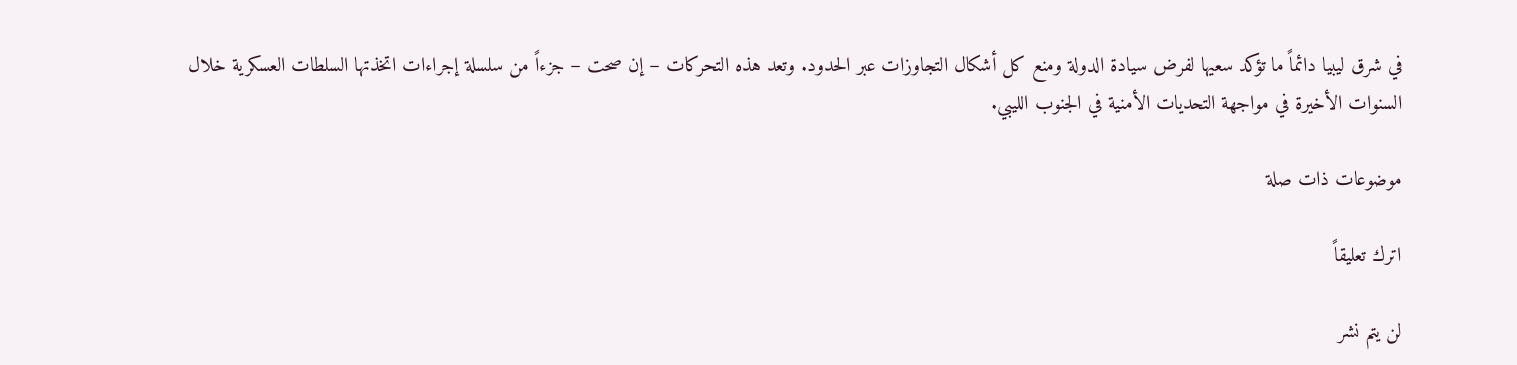في شرق ليبيا دائماً ما تؤكد سعيها لفرض سيادة الدولة ومنع كل أشكال التجاوزات عبر الحدود. وتعد هذه التحركات – إن صحت – جزءاً من سلسلة إجراءات اتخذتها السلطات العسكرية خلال السنوات الأخيرة في مواجهة التحديات الأمنية في الجنوب الليبي.

موضوعات ذات صلة

اترك تعليقاً

لن يتم نشر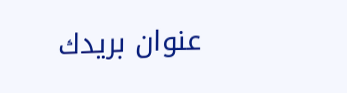عنوان بريدك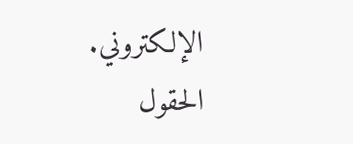الإلكتروني. الحقول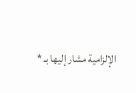الإلزامية مشار إليها بـ *